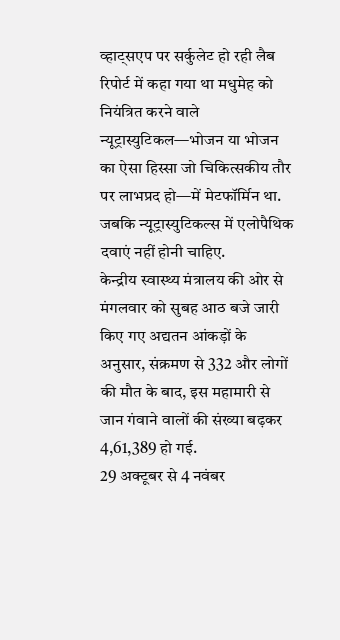व्हाट्सएप पर सर्कुलेट हो रही लैब रिपोर्ट में कहा गया था मधुमेह को नियंत्रित करने वाले न्यूट्रास्युटिकल—भोजन या भोजन का ऐसा हिस्सा जो चिकित्सकीय तौर पर लाभप्रद हो—में मेटफॉर्मिन था. जबकि न्यूट्रास्युटिकल्स में एलोपैथिक दवाएं नहीं होनी चाहिए.
केन्द्रीय स्वास्थ्य मंत्रालय की ओर से मंगलवार को सुबह आठ बजे जारी किए गए अद्यतन आंकड़ों के अनुसार, संक्रमण से 332 और लोगों की मौत के बाद, इस महामारी से जान गंवाने वालों की संख्या बढ़कर 4,61,389 हो गई.
29 अक्टूबर से 4 नवंबर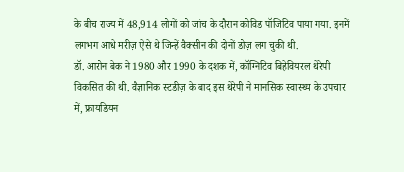के बीच राज्य में 48,914 लोगों को जांच के दौरान कोविड पॉजिटिव पाया गया. इनमें लगभग आधे मरीज़ ऐसे थे जिन्हें वैक्सीन की दोनों डोज़ लग चुकी थी.
डॉ. आरोन बेक ने 1980 और 1990 के दशक में, कॉग्निटिव बिहेवियरल थेरेपी विकसित की थी. वैज्ञानिक स्टडीज़ के बाद इस थेरेपी ने मानसिक स्वास्थ्य के उपचार में, फ्रायडियन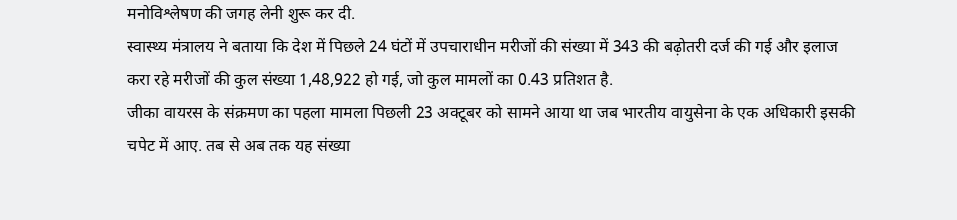मनोविश्लेषण की जगह लेनी शुरू कर दी.
स्वास्थ्य मंत्रालय ने बताया कि देश में पिछले 24 घंटों में उपचाराधीन मरीजों की संख्या में 343 की बढ़ोतरी दर्ज की गई और इलाज करा रहे मरीजों की कुल संख्या 1,48,922 हो गई, जो कुल मामलों का 0.43 प्रतिशत है.
जीका वायरस के संक्रमण का पहला मामला पिछली 23 अक्टूबर को सामने आया था जब भारतीय वायुसेना के एक अधिकारी इसकी चपेट में आए. तब से अब तक यह संख्या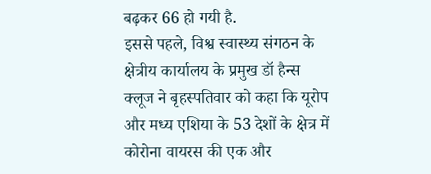बढ़कर 66 हो गयी है.
इससे पहले, विश्व स्वास्थ्य संगठन के क्षेत्रीय कार्यालय के प्रमुख डॉ हैन्स क्लूज ने बृहस्पतिवार को कहा कि यूरोप और मध्य एशिया के 53 देशों के क्षेत्र में कोरोना वायरस की एक और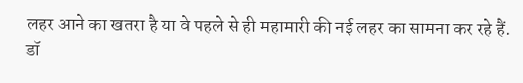लहर आने का खतरा है या वे पहले से ही महामारी की नई लहर का सामना कर रहे हैं.
डॉ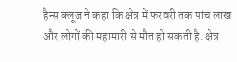हैन्स क्लूज ने कहा कि क्षेत्र में फरवरी तक पांच लाख और लोगों की महामारी से मौत हो सकती है. क्षेत्र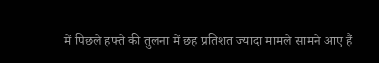में पिछले हफ्ते की तुलना में छह प्रतिशत ज्यादा मामले सामने आए हैं